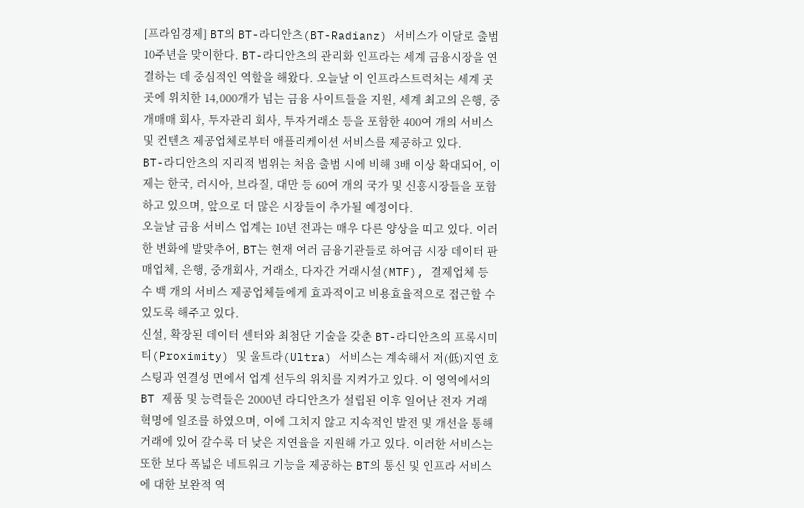[프라임경제] BT의 BT-라디안츠(BT-Radianz) 서비스가 이달로 출범 10주년을 맞이한다. BT-라디안츠의 관리화 인프라는 세계 금융시장을 연결하는 데 중심적인 역할을 해왔다. 오늘날 이 인프라스트럭처는 세계 곳곳에 위치한 14,000개가 넘는 금융 사이트들을 지원, 세계 최고의 은행, 중개매매 회사, 투자관리 회사, 투자거래소 등을 포함한 400여 개의 서비스 및 컨텐츠 제공업체로부터 애플리케이션 서비스를 제공하고 있다.
BT-라디안츠의 지리적 범위는 처음 출범 시에 비해 3배 이상 확대되어, 이제는 한국, 러시아, 브라질, 대만 등 60여 개의 국가 및 신흥시장들을 포함하고 있으며, 앞으로 더 많은 시장들이 추가될 예정이다.
오늘날 금융 서비스 업계는 10년 전과는 매우 다른 양상을 띠고 있다. 이러한 변화에 발맞추어, BT는 현재 여러 금융기관들로 하여금 시장 데이터 판매업체, 은행, 중개회사, 거래소, 다자간 거래시설(MTF), 결제업체 등 수 백 개의 서비스 제공업체들에게 효과적이고 비용효율적으로 접근할 수 있도록 해주고 있다.
신설, 확장된 데이터 센터와 최첨단 기술을 갖춘 BT-라디안츠의 프록시미티(Proximity) 및 울트라(Ultra) 서비스는 계속해서 저(低)지연 호스팅과 연결성 면에서 업계 선두의 위치를 지켜가고 있다. 이 영역에서의 BT 제품 및 능력들은 2000년 라디안츠가 설립된 이후 일어난 전자 거래 혁명에 일조를 하였으며, 이에 그치지 않고 지속적인 발전 및 개선을 통해 거래에 있어 갈수록 더 낮은 지연율을 지원해 가고 있다. 이러한 서비스는 또한 보다 폭넓은 네트워크 기능을 제공하는 BT의 통신 및 인프라 서비스에 대한 보완적 역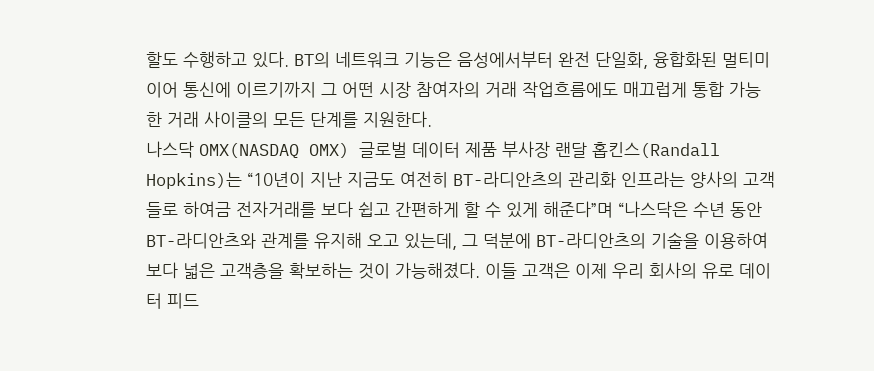할도 수행하고 있다. BT의 네트워크 기능은 음성에서부터 완전 단일화, 융합화된 멀티미이어 통신에 이르기까지 그 어떤 시장 참여자의 거래 작업흐름에도 매끄럽게 통합 가능한 거래 사이클의 모든 단계를 지원한다.
나스닥 OMX(NASDAQ OMX) 글로벌 데이터 제품 부사장 랜달 홉킨스(Randall Hopkins)는 “10년이 지난 지금도 여전히 BT-라디안츠의 관리화 인프라는 양사의 고객들로 하여금 전자거래를 보다 쉽고 간편하게 할 수 있게 해준다”며 “나스닥은 수년 동안 BT-라디안츠와 관계를 유지해 오고 있는데, 그 덕분에 BT-라디안츠의 기술을 이용하여 보다 넓은 고객층을 확보하는 것이 가능해졌다. 이들 고객은 이제 우리 회사의 유로 데이터 피드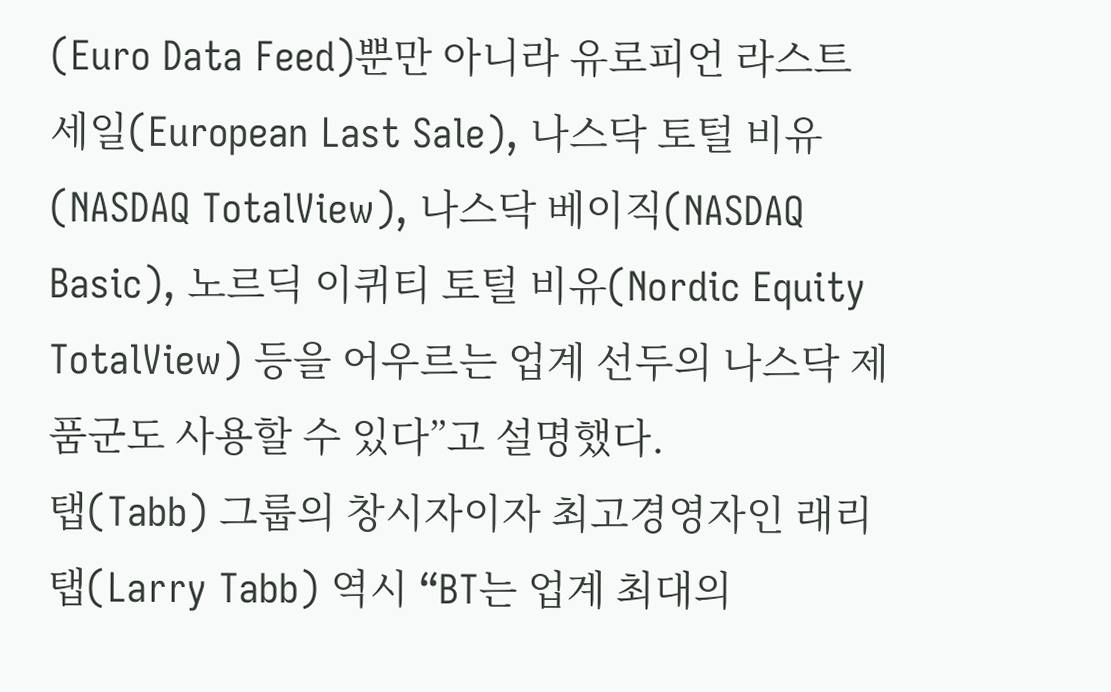(Euro Data Feed)뿐만 아니라 유로피언 라스트 세일(European Last Sale), 나스닥 토털 비유(NASDAQ TotalView), 나스닥 베이직(NASDAQ Basic), 노르딕 이퀴티 토털 비유(Nordic Equity TotalView) 등을 어우르는 업계 선두의 나스닥 제품군도 사용할 수 있다”고 설명했다.
탭(Tabb) 그룹의 창시자이자 최고경영자인 래리 탭(Larry Tabb) 역시 “BT는 업계 최대의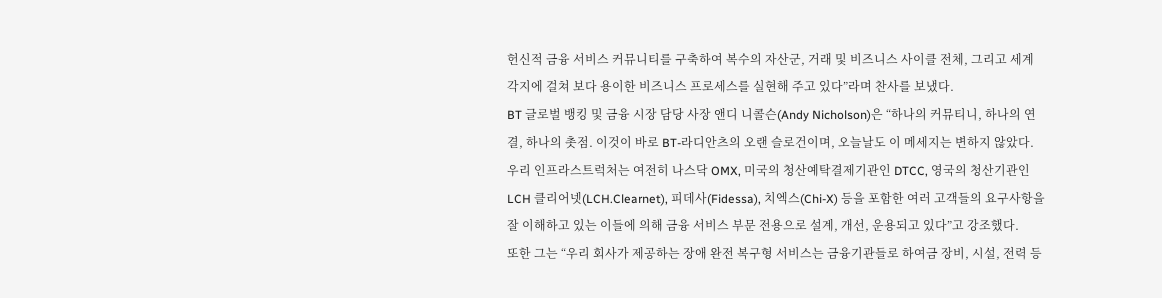헌신적 금융 서비스 커뮤니티를 구축하여 복수의 자산군, 거래 및 비즈니스 사이클 전체, 그리고 세계 각지에 걸쳐 보다 용이한 비즈니스 프로세스를 실현해 주고 있다”라며 찬사를 보냈다.
BT 글로벌 뱅킹 및 금융 시장 담당 사장 앤디 니콜슨(Andy Nicholson)은 “하나의 커뮤티니, 하나의 연결, 하나의 촛점. 이것이 바로 BT-라디안츠의 오랜 슬로건이며, 오늘날도 이 메세지는 변하지 않았다. 우리 인프라스트럭처는 여전히 나스닥 OMX, 미국의 청산예탁결제기관인 DTCC, 영국의 청산기관인 LCH 클리어넷(LCH.Clearnet), 피데사(Fidessa), 치엑스(Chi-X) 등을 포함한 여러 고객들의 요구사항을 잘 이해하고 있는 이들에 의해 금융 서비스 부문 전용으로 설계, 개선, 운용되고 있다”고 강조했다.
또한 그는 “우리 회사가 제공하는 장애 완전 복구형 서비스는 금융기관들로 하여금 장비, 시설, 전력 등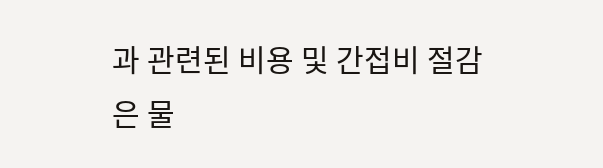과 관련된 비용 및 간접비 절감은 물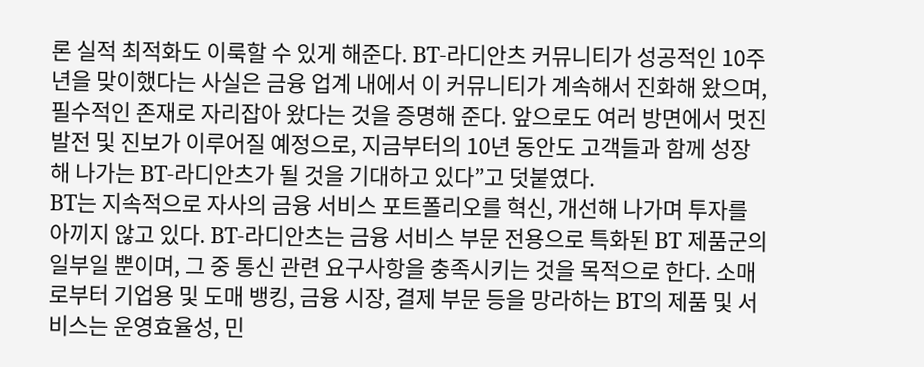론 실적 최적화도 이룩할 수 있게 해준다. BT-라디안츠 커뮤니티가 성공적인 10주년을 맞이했다는 사실은 금융 업계 내에서 이 커뮤니티가 계속해서 진화해 왔으며, 필수적인 존재로 자리잡아 왔다는 것을 증명해 준다. 앞으로도 여러 방면에서 멋진 발전 및 진보가 이루어질 예정으로, 지금부터의 10년 동안도 고객들과 함께 성장해 나가는 BT-라디안츠가 될 것을 기대하고 있다”고 덧붙였다.
BT는 지속적으로 자사의 금융 서비스 포트폴리오를 혁신, 개선해 나가며 투자를 아끼지 않고 있다. BT-라디안츠는 금융 서비스 부문 전용으로 특화된 BT 제품군의 일부일 뿐이며, 그 중 통신 관련 요구사항을 충족시키는 것을 목적으로 한다. 소매로부터 기업용 및 도매 뱅킹, 금융 시장, 결제 부문 등을 망라하는 BT의 제품 및 서비스는 운영효율성, 민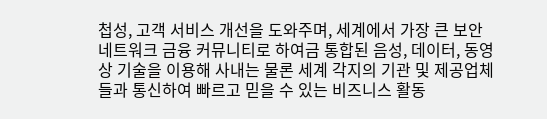첩성, 고객 서비스 개선을 도와주며, 세계에서 가장 큰 보안 네트워크 금융 커뮤니티로 하여금 통합된 음성, 데이터, 동영상 기술을 이용해 사내는 물론 세계 각지의 기관 및 제공업체들과 통신하여 빠르고 믿을 수 있는 비즈니스 활동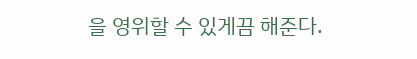을 영위할 수 있게끔 해준다.